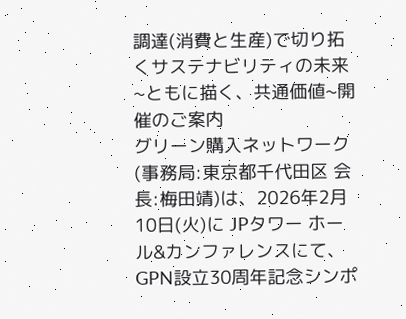調達(消費と生産)で切り拓くサステナビリティの未来~ともに描く、共通価値~開催のご案内
グリーン購入ネットワーク(事務局:東京都千代田区 会長:梅田靖)は、2026年2月10日(火)に JPタワー ホール&カンファレンスにて、GPN設立30周年記念シンポ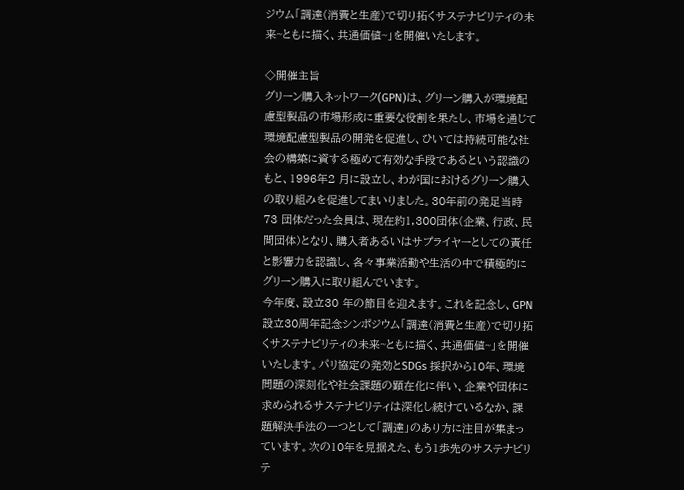ジウム「調達(消費と生産)で切り拓くサステナビリティの未来~ともに描く、共通価値~」を開催いたします。

◇開催主旨
グリーン購入ネットワーク(GPN)は、グリーン購入が環境配慮型製品の市場形成に重要な役割を果たし、市場を通じて環境配慮型製品の開発を促進し、ひいては持続可能な社会の構築に資する極めて有効な手段であるという認識のもと、1996年2 月に設立し、わが国におけるグリーン購入の取り組みを促進してまいりました。30年前の発足当時73 団体だった会員は、現在約1,300団体(企業、行政、民間団体)となり、購入者あるいはサプライヤーとしての責任と影響力を認識し、各々事業活動や生活の中で積極的にグリーン購入に取り組んでいます。
今年度、設立30 年の節目を迎えます。これを記念し、GPN 設立30周年記念シンポジウム「調達(消費と生産)で切り拓くサステナビリティの未来~ともに描く、共通価値~」を開催いたします。パリ協定の発効とSDGs 採択から10年、環境問題の深刻化や社会課題の顕在化に伴い、企業や団体に求められるサステナビリティは深化し続けているなか、課題解決手法の一つとして「調達」のあり方に注目が集まっています。次の10年を見据えた、もう1歩先のサステナビリテ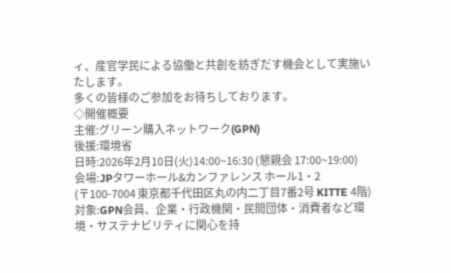ィ、産官学民による協働と共創を紡ぎだす機会として実施いたします。
多くの皆様のご参加をお待ちしております。
◇開催概要
主催:グリーン購入ネットワーク(GPN)
後援:環境省
日時:2026年2月10日(火)14:00~16:30 (懇親会 17:00~19:00)
会場:JPタワーホール&カンファレンス ホール1・2
(〒100-7004 東京都千代田区丸の内二丁目7番2号 KITTE 4階)
対象:GPN会員、企業・行政機関・民間団体・消費者など環境・サステナビリティに関心を持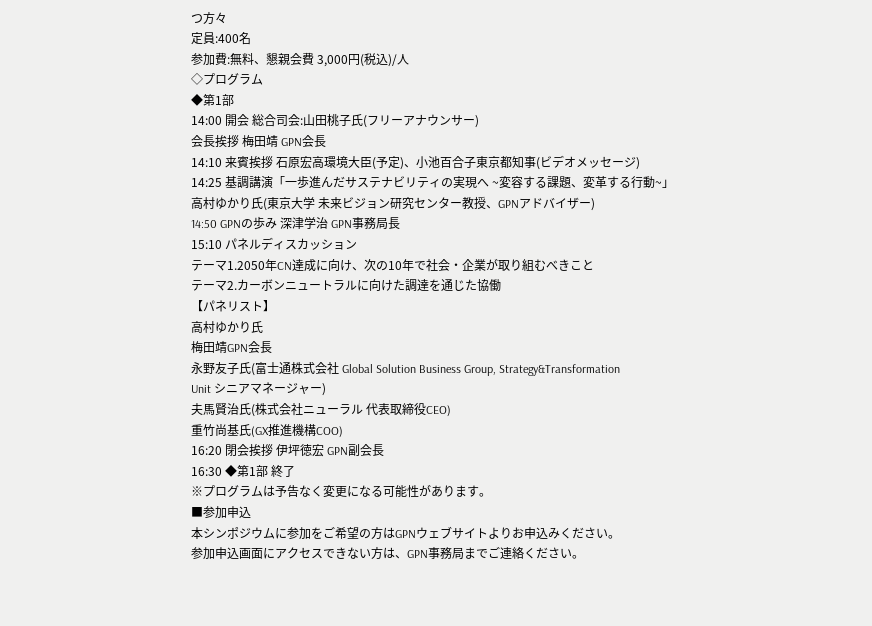つ方々
定員:400名
参加費:無料、懇親会費 3,000円(税込)/人
◇プログラム
◆第1部
14:00 開会 総合司会:山田桃子氏(フリーアナウンサー)
会長挨拶 梅田靖 GPN会長
14:10 来賓挨拶 石原宏高環境大臣(予定)、小池百合子東京都知事(ビデオメッセージ)
14:25 基調講演「一歩進んだサステナビリティの実現へ ~変容する課題、変革する行動~」
高村ゆかり氏(東京大学 未来ビジョン研究センター教授、GPNアドバイザー)
14:50 GPNの歩み 深津学治 GPN事務局長
15:10 パネルディスカッション
テーマ1.2050年CN達成に向け、次の10年で社会・企業が取り組むべきこと
テーマ2.カーボンニュートラルに向けた調達を通じた協働
【パネリスト】
高村ゆかり氏
梅田靖GPN会長
永野友子氏(富士通株式会社 Global Solution Business Group, Strategy&Transformation
Unit シニアマネージャー)
夫馬賢治氏(株式会社ニューラル 代表取締役CEO)
重竹尚基氏(GX推進機構COO)
16:20 閉会挨拶 伊坪徳宏 GPN副会長
16:30 ◆第1部 終了
※プログラムは予告なく変更になる可能性があります。
■参加申込
本シンポジウムに参加をご希望の方はGPNウェブサイトよりお申込みください。
参加申込画面にアクセスできない方は、GPN事務局までご連絡ください。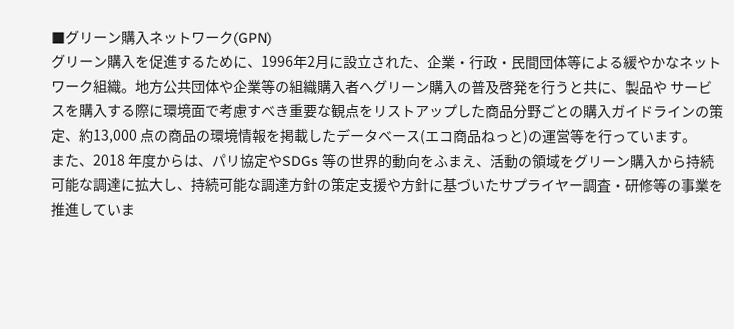■グリーン購入ネットワーク(GPN)
グリーン購入を促進するために、1996年2月に設立された、企業・行政・民間団体等による緩やかなネットワーク組織。地方公共団体や企業等の組織購入者へグリーン購入の普及啓発を行うと共に、製品や サービスを購入する際に環境面で考慮すべき重要な観点をリストアップした商品分野ごとの購入ガイドラインの策定、約13,000 点の商品の環境情報を掲載したデータベース(エコ商品ねっと)の運営等を行っています。
また、2018 年度からは、パリ協定やSDGs 等の世界的動向をふまえ、活動の領域をグリーン購入から持続可能な調達に拡大し、持続可能な調達方針の策定支援や方針に基づいたサプライヤー調査・研修等の事業を推進していま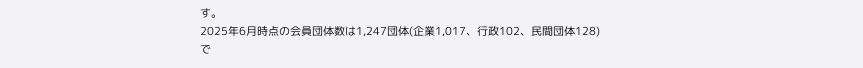す。
2025年6月時点の会員団体数は1,247団体(企業1,017、行政102、民間団体128)で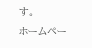す。
ホームペー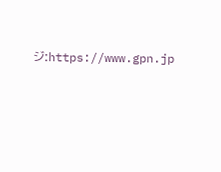ジ:https://www.gpn.jp